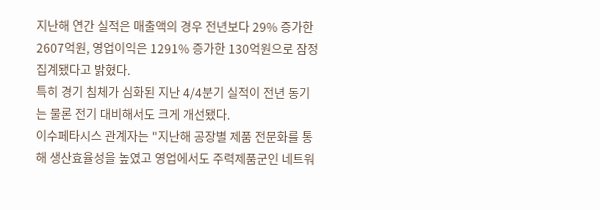지난해 연간 실적은 매출액의 경우 전년보다 29% 증가한 2607억원, 영업이익은 1291% 증가한 130억원으로 잠정 집계됐다고 밝혔다.
특히 경기 침체가 심화된 지난 4/4분기 실적이 전년 동기는 물론 전기 대비해서도 크게 개선됐다.
이수페타시스 관계자는 "지난해 공장별 제품 전문화를 통해 생산효율성을 높였고 영업에서도 주력제품군인 네트워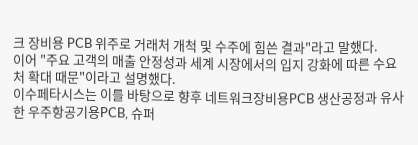크 장비용 PCB 위주로 거래처 개척 및 수주에 힘쓴 결과"라고 말했다.
이어 "주요 고객의 매출 안정성과 세계 시장에서의 입지 강화에 따른 수요처 확대 때문"이라고 설명했다.
이수페타시스는 이를 바탕으로 향후 네트워크장비용PCB 생산공정과 유사한 우주항공기용PCB, 슈퍼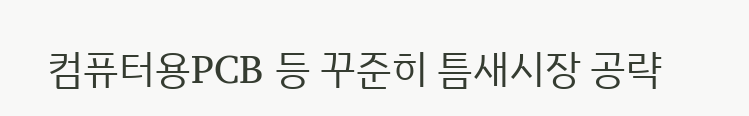컴퓨터용PCB 등 꾸준히 틈새시장 공략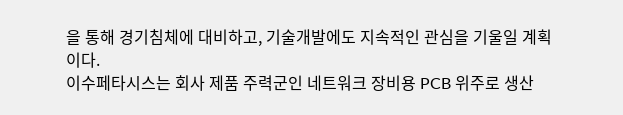을 통해 경기침체에 대비하고, 기술개발에도 지속적인 관심을 기울일 계획이다.
이수페타시스는 회사 제품 주력군인 네트워크 장비용 PCB 위주로 생산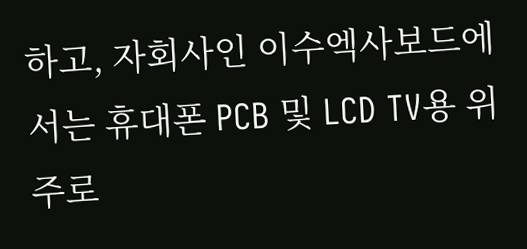하고, 자회사인 이수엑사보드에서는 휴대폰 PCB 및 LCD TV용 위주로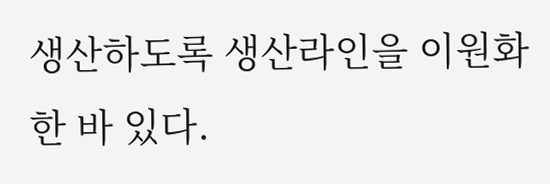생산하도록 생산라인을 이원화한 바 있다.